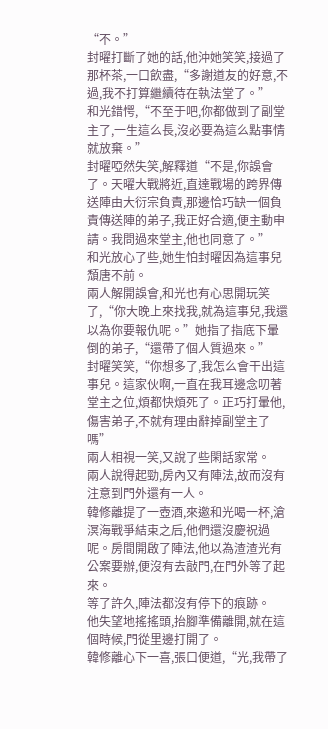“不。”
封曜打斷了她的話,他沖她笑笑,接過了那杯茶,一口飲盡,“多謝道友的好意,不過,我不打算繼續待在執法堂了。”
和光錯愕,“不至于吧,你都做到了副堂主了,一生這么長,沒必要為這么點事情就放棄。”
封曜啞然失笑,解釋道“不是,你誤會了。天曜大戰將近,直達戰場的跨界傳送陣由大衍宗負責,那邊恰巧缺一個負責傳送陣的弟子,我正好合適,便主動申請。我問過來堂主,他也同意了。”
和光放心了些,她生怕封曜因為這事兒頹唐不前。
兩人解開誤會,和光也有心思開玩笑了,“你大晚上來找我,就為這事兒,我還以為你要報仇呢。”她指了指底下暈倒的弟子,“還帶了個人質過來。”
封曜笑笑,“你想多了,我怎么會干出這事兒。這家伙啊,一直在我耳邊念叨著堂主之位,煩都快煩死了。正巧打暈他,傷害弟子,不就有理由辭掉副堂主了嗎”
兩人相視一笑,又說了些閑話家常。
兩人說得起勁,房內又有陣法,故而沒有注意到門外還有一人。
韓修離提了一壺酒,來邀和光喝一杯,滄溟海戰爭結束之后,他們還沒慶祝過呢。房間開啟了陣法,他以為渣渣光有公案要辦,便沒有去敲門,在門外等了起來。
等了許久,陣法都沒有停下的痕跡。
他失望地搖搖頭,抬腳準備離開,就在這個時候,門從里邊打開了。
韓修離心下一喜,張口便道,“光,我帶了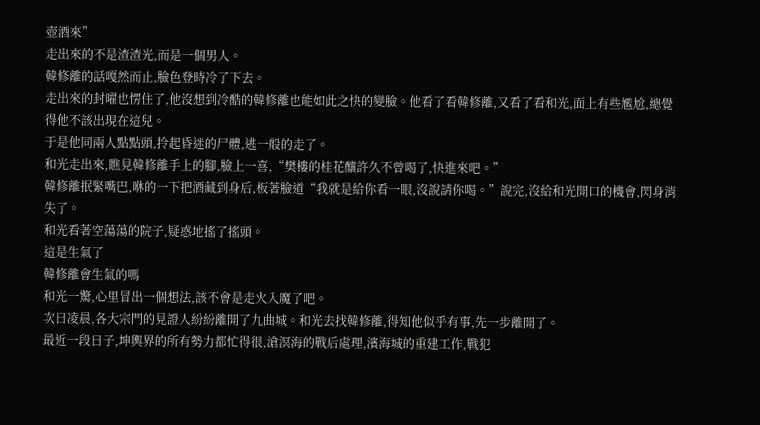壺酒來”
走出來的不是渣渣光,而是一個男人。
韓修離的話嘎然而止,臉色登時冷了下去。
走出來的封曜也愣住了,他沒想到冷酷的韓修離也能如此之快的變臉。他看了看韓修離,又看了看和光,面上有些尷尬,總覺得他不該出現在這兒。
于是他同兩人點點頭,拎起昏迷的尸體,逃一般的走了。
和光走出來,瞧見韓修離手上的腳,臉上一喜,“樊樓的桂花釀許久不曾喝了,快進來吧。”
韓修離抿緊嘴巴,咻的一下把酒藏到身后,板著臉道“我就是給你看一眼,沒說請你喝。”說完,沒給和光開口的機會,閃身消失了。
和光看著空蕩蕩的院子,疑惑地搖了搖頭。
這是生氣了
韓修離會生氣的嗎
和光一驚,心里冒出一個想法,該不會是走火入魔了吧。
次日凌晨,各大宗門的見證人紛紛離開了九曲城。和光去找韓修離,得知他似乎有事,先一步離開了。
最近一段日子,坤輿界的所有勢力都忙得很,滄溟海的戰后處理,濱海城的重建工作,戰犯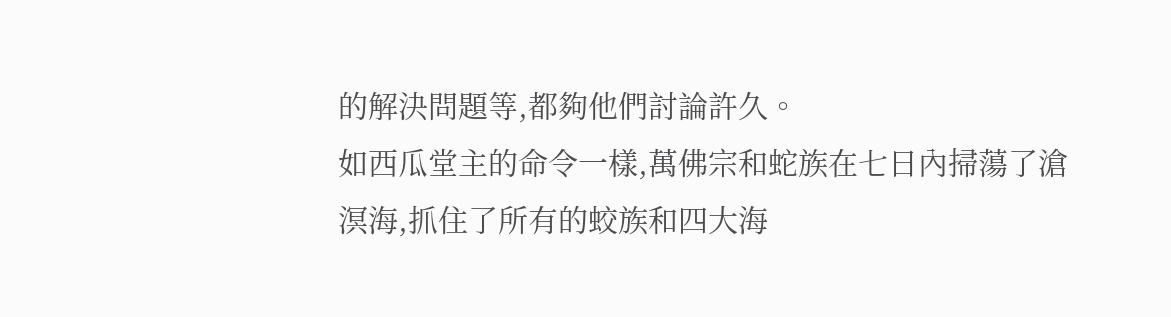的解決問題等,都夠他們討論許久。
如西瓜堂主的命令一樣,萬佛宗和蛇族在七日內掃蕩了滄溟海,抓住了所有的蛟族和四大海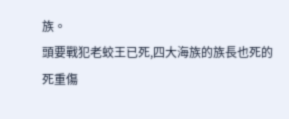族。
頭要戰犯老蛟王已死,四大海族的族長也死的死重傷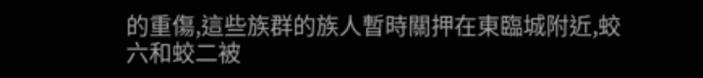的重傷,這些族群的族人暫時關押在東臨城附近,蛟六和蛟二被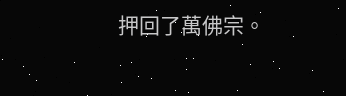押回了萬佛宗。